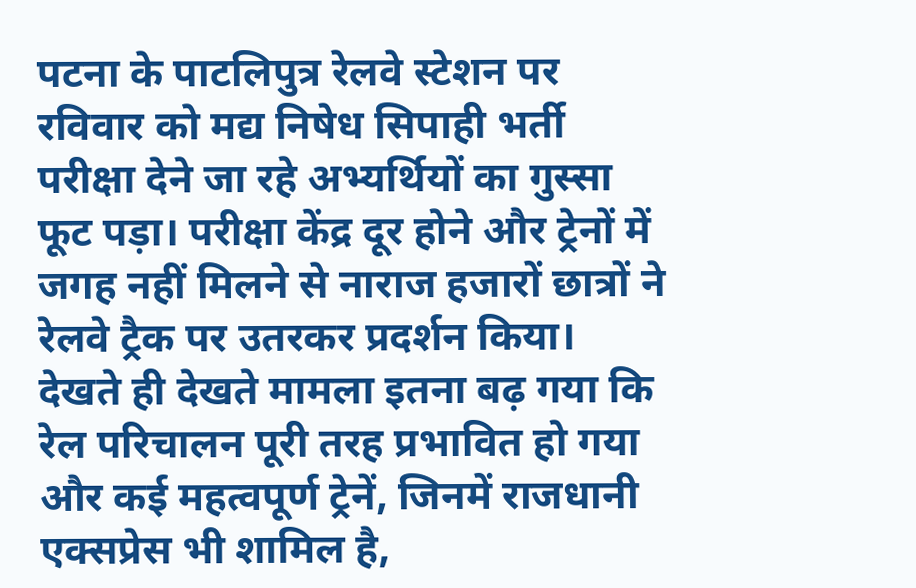पटना के पाटलिपुत्र रेलवे स्टेशन पर रविवार को मद्य निषेध सिपाही भर्ती परीक्षा देने जा रहे अभ्यर्थियों का गुस्सा फूट पड़ा। परीक्षा केंद्र दूर होने और ट्रेनों में जगह नहीं मिलने से नाराज हजारों छात्रों ने रेलवे ट्रैक पर उतरकर प्रदर्शन किया। देखते ही देखते मामला इतना बढ़ गया कि रेल परिचालन पूरी तरह प्रभावित हो गया और कई महत्वपूर्ण ट्रेनें, जिनमें राजधानी एक्सप्रेस भी शामिल है,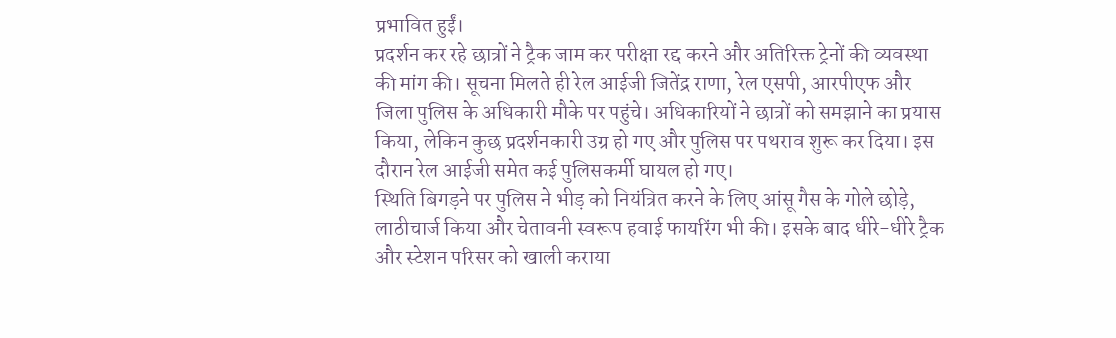प्रभावित हुईं।
प्रदर्शन कर रहे छात्रों ने ट्रैक जाम कर परीक्षा रद्द करने और अतिरिक्त ट्रेनों की व्यवस्था की मांग की। सूचना मिलते ही रेल आईजी जितेंद्र राणा, रेल एसपी, आरपीएफ और जिला पुलिस के अधिकारी मौके पर पहुंचे। अधिकारियों ने छात्रों को समझाने का प्रयास किया, लेकिन कुछ प्रदर्शनकारी उग्र हो गए और पुलिस पर पथराव शुरू कर दिया। इस दौरान रेल आईजी समेत कई पुलिसकर्मी घायल हो गए।
स्थिति बिगड़ने पर पुलिस ने भीड़ को नियंत्रित करने के लिए आंसू गैस के गोले छोड़े, लाठीचार्ज किया और चेतावनी स्वरूप हवाई फायरिंग भी की। इसके बाद धीरे-धीरे ट्रैक और स्टेशन परिसर को खाली कराया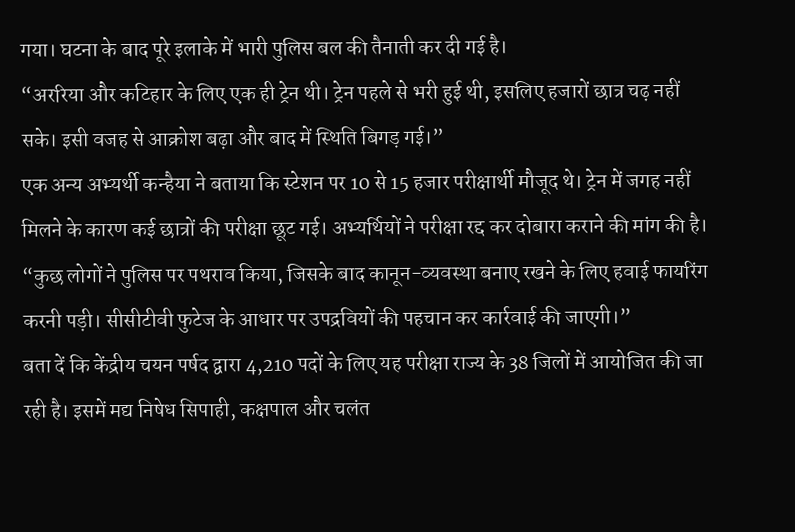गया। घटना के बाद पूरे इलाके में भारी पुलिस बल की तैनाती कर दी गई है।
“अररिया और कटिहार के लिए एक ही ट्रेन थी। ट्रेन पहले से भरी हुई थी, इसलिए हजारों छात्र चढ़ नहीं सके। इसी वजह से आक्रोश बढ़ा और बाद में स्थिति बिगड़ गई।”
एक अन्य अभ्यर्थी कन्हैया ने बताया कि स्टेशन पर 10 से 15 हजार परीक्षार्थी मौजूद थे। ट्रेन में जगह नहीं मिलने के कारण कई छात्रों की परीक्षा छूट गई। अभ्यर्थियों ने परीक्षा रद्द कर दोबारा कराने की मांग की है।
“कुछ लोगों ने पुलिस पर पथराव किया, जिसके बाद कानून-व्यवस्था बनाए रखने के लिए हवाई फायरिंग करनी पड़ी। सीसीटीवी फुटेज के आधार पर उपद्रवियों की पहचान कर कार्रवाई की जाएगी।”
बता दें कि केंद्रीय चयन पर्षद द्वारा 4,210 पदों के लिए यह परीक्षा राज्य के 38 जिलों में आयोजित की जा रही है। इसमें मद्य निषेध सिपाही, कक्षपाल और चलंत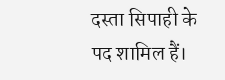दस्ता सिपाही के पद शामिल हैं।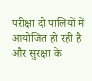परीक्षा दो पालियों में आयोजित हो रही है और सुरक्षा के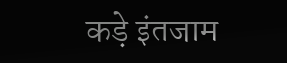कड़े इंतजाम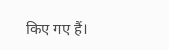किए गए हैं।